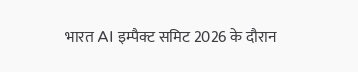भारत AI इम्पैक्ट समिट 2026 के दौरान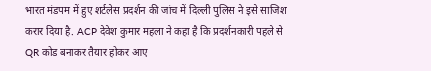भारत मंडपम में हुए शर्टलेस प्रदर्शन की जांच में दिल्ली पुलिस ने इसे साजिश करार दिया है. ACP देवेश कुमार महला ने कहा है कि प्रदर्शनकारी पहले से QR कोड बनाकर तैयार होकर आए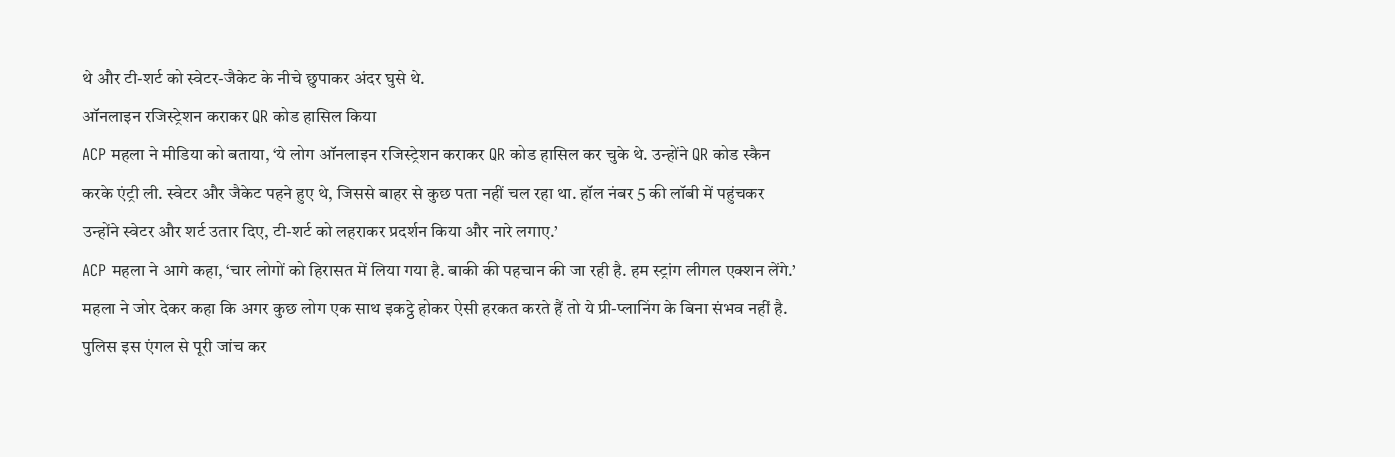थे और टी-शर्ट को स्वेटर-जैकेट के नीचे छुपाकर अंदर घुसे थे.
ऑनलाइन रजिस्ट्रेशन कराकर QR कोड हासिल किया
ACP महला ने मीडिया को बताया, ‘ये लोग ऑनलाइन रजिस्ट्रेशन कराकर QR कोड हासिल कर चुके थे. उन्होंने QR कोड स्कैन करके एंट्री ली. स्वेटर और जैकेट पहने हुए थे, जिससे बाहर से कुछ पता नहीं चल रहा था. हॉल नंबर 5 की लॉबी में पहुंचकर उन्होंने स्वेटर और शर्ट उतार दिए, टी-शर्ट को लहराकर प्रदर्शन किया और नारे लगाए.’
ACP महला ने आगे कहा, ‘चार लोगों को हिरासत में लिया गया है. बाकी की पहचान की जा रही है. हम स्ट्रांग लीगल एक्शन लेंगे.’ महला ने जोर देकर कहा कि अगर कुछ लोग एक साथ इकट्ठे होकर ऐसी हरकत करते हैं तो ये प्री-प्लानिंग के बिना संभव नहीं है. पुलिस इस एंगल से पूरी जांच कर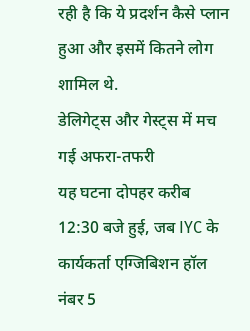रही है कि ये प्रदर्शन कैसे प्लान हुआ और इसमें कितने लोग शामिल थे.
डेलिगेट्स और गेस्ट्स में मच गई अफरा-तफरी
यह घटना दोपहर करीब 12:30 बजे हुई, जब IYC के कार्यकर्ता एग्जिबिशन हॉल नंबर 5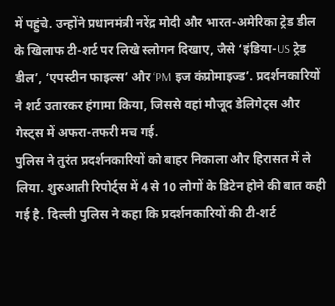में पहुंचे. उन्होंने प्रधानमंत्री नरेंद्र मोदी और भारत-अमेरिका ट्रेड डील के खिलाफ टी-शर्ट पर लिखे स्लोगन दिखाए, जैसे ‘इंडिया-US ट्रेड डील’, ‘एपस्टीन फाइल्स’ और ‘PM इज कंप्रोमाइज्ड’. प्रदर्शनकारियों ने शर्ट उतारकर हंगामा किया, जिससे वहां मौजूद डेलिगेट्स और गेस्ट्स में अफरा-तफरी मच गई.
पुलिस ने तुरंत प्रदर्शनकारियों को बाहर निकाला और हिरासत में ले लिया. शुरुआती रिपोर्ट्स में 4 से 10 लोगों के डिटेन होने की बात कही गई है. दिल्ली पुलिस ने कहा कि प्रदर्शनकारियों की टी-शर्ट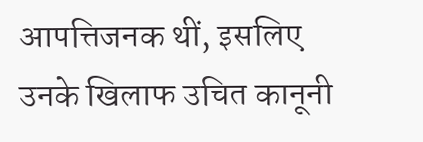आपत्तिजनक थीं, इसलिए उनके खिलाफ उचित कानूनी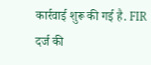कार्रवाई शुरू की गई है. FIR दर्ज की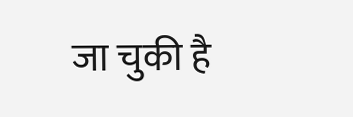जा चुकी है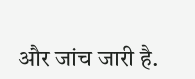और जांच जारी है.